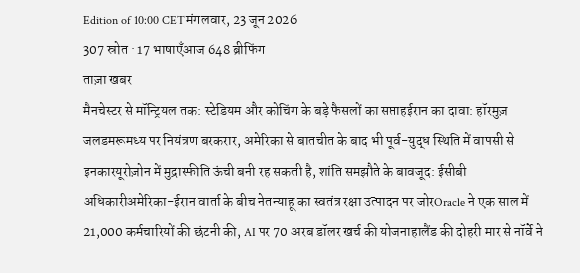Edition of 10:00 CETमंगलवार, 23 जून 2026
307 स्रोत · 17 भाषाएँआज 648 ब्रीफिंग
ताज़ा खबर
मैनचेस्टर से मॉन्ट्रियल तक: स्टेडियम और कोचिंग के बड़े फैसलों का सप्ताहईरान का दावा: हॉरमुज़ जलडमरूमध्य पर नियंत्रण बरकरार, अमेरिका से बातचीत के बाद भी पूर्व-युद्ध स्थिति में वापसी से इनकारयूरोज़ोन में मुद्रास्फीति ऊंची बनी रह सकती है, शांति समझौते के बावजूद: ईसीबी अधिकारीअमेरिका-ईरान वार्ता के बीच नेतन्याहू का स्वतंत्र रक्षा उत्पादन पर जोरOracle ने एक साल में 21,000 कर्मचारियों की छंटनी की, AI पर 70 अरब डॉलर खर्च की योजनाहालैंड की दोहरी मार से नॉर्वे ने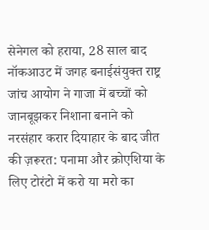सेनेगल को हराया, 28 साल बाद नॉकआउट में जगह बनाईसंयुक्त राष्ट्र जांच आयोग ने गाजा में बच्चों को जानबूझकर निशाना बनाने को नरसंहार करार दियाहार के बाद जीत की ज़रूरत: पनामा और क्रोएशिया के लिए टोरंटो में करो या मरो का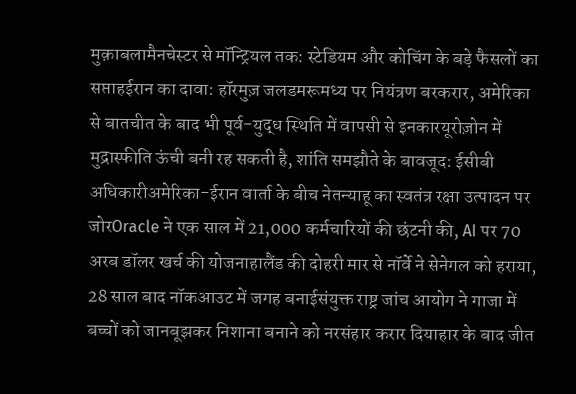मुक़ाबलामैनचेस्टर से मॉन्ट्रियल तक: स्टेडियम और कोचिंग के बड़े फैसलों का सप्ताहईरान का दावा: हॉरमुज़ जलडमरूमध्य पर नियंत्रण बरकरार, अमेरिका से बातचीत के बाद भी पूर्व-युद्ध स्थिति में वापसी से इनकारयूरोज़ोन में मुद्रास्फीति ऊंची बनी रह सकती है, शांति समझौते के बावजूद: ईसीबी अधिकारीअमेरिका-ईरान वार्ता के बीच नेतन्याहू का स्वतंत्र रक्षा उत्पादन पर जोरOracle ने एक साल में 21,000 कर्मचारियों की छंटनी की, AI पर 70 अरब डॉलर खर्च की योजनाहालैंड की दोहरी मार से नॉर्वे ने सेनेगल को हराया, 28 साल बाद नॉकआउट में जगह बनाईसंयुक्त राष्ट्र जांच आयोग ने गाजा में बच्चों को जानबूझकर निशाना बनाने को नरसंहार करार दियाहार के बाद जीत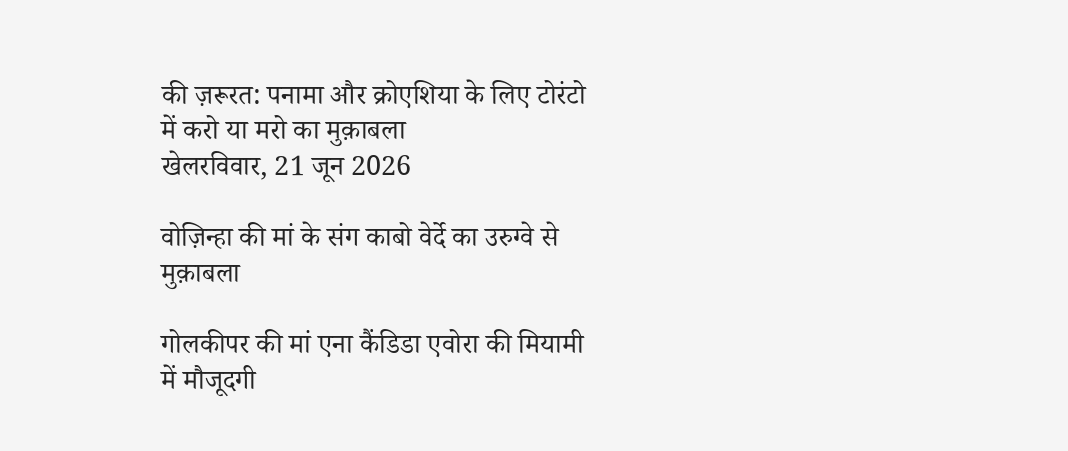की ज़रूरत: पनामा और क्रोएशिया के लिए टोरंटो में करो या मरो का मुक़ाबला
खेलरविवार, 21 जून 2026

वोज़िन्हा की मां के संग काबो वेर्दे का उरुग्वे से मुक़ाबला

गोलकीपर की मां एना कैंडिडा एवोरा की मियामी में मौजूदगी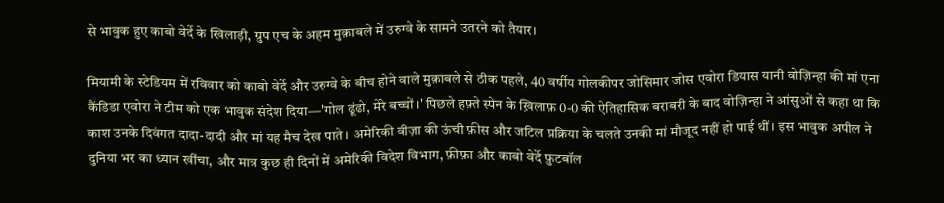से भावुक हुए काबो वेर्दे के खिलाड़ी, ग्रुप एच के अहम मुक़ाबले में उरुग्वे के सामने उतरने को तैयार।

मियामी के स्टेडियम में रविवार को काबो वेर्दे और उरुग्वे के बीच होने वाले मुक़ाबले से ठीक पहले, 40 वर्षीय गोलकीपर जोसिमार जोस एवोरा डियास यानी वोज़िन्हा की मां एना कैंडिडा एवोरा ने टीम को एक भावुक संदेश दिया—'गोल ढूंढो, मेरे बच्चों।' पिछले हफ़्ते स्पेन के ख़िलाफ़ 0-0 की ऐतिहासिक बराबरी के बाद वोज़िन्हा ने आंसुओं से कहा था कि काश उनके दिवंगत दादा-दादी और मां यह मैच देख पाते। अमेरिकी वीज़ा की ऊंची फ़ीस और जटिल प्रक्रिया के चलते उनकी मां मौजूद नहीं हो पाई थीं। इस भावुक अपील ने दुनिया भर का ध्यान खींचा, और मात्र कुछ ही दिनों में अमेरिकी विदेश विभाग, फ़ीफ़ा और काबो वेर्दे फ़ुटबॉल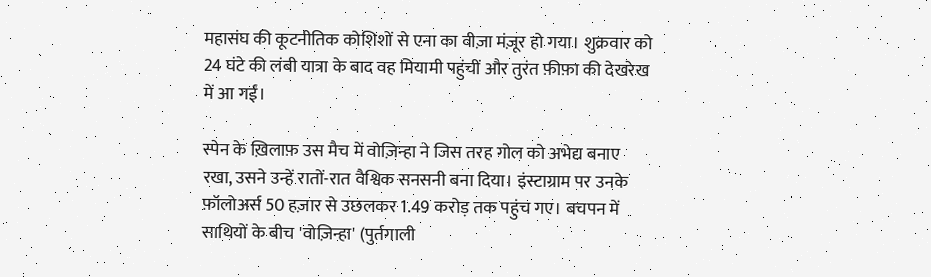महासंघ की कूटनीतिक कोशिशों से एना का वीज़ा मंज़ूर हो गया। शुक्रवार को 24 घंटे की लंबी यात्रा के बाद वह मियामी पहुंचीं और तुरंत फ़ीफ़ा की देखरेख में आ गईं।

स्पेन के ख़िलाफ़ उस मैच में वोज़िन्हा ने जिस तरह गोल को अभेद्य बनाए रखा, उसने उन्हें रातों-रात वैश्विक सनसनी बना दिया। इंस्टाग्राम पर उनके फ़ॉलोअर्स 50 हज़ार से उछलकर 1.49 करोड़ तक पहुंच गए। बचपन में साथियों के बीच 'वोज़िन्हा' (पुर्तगाली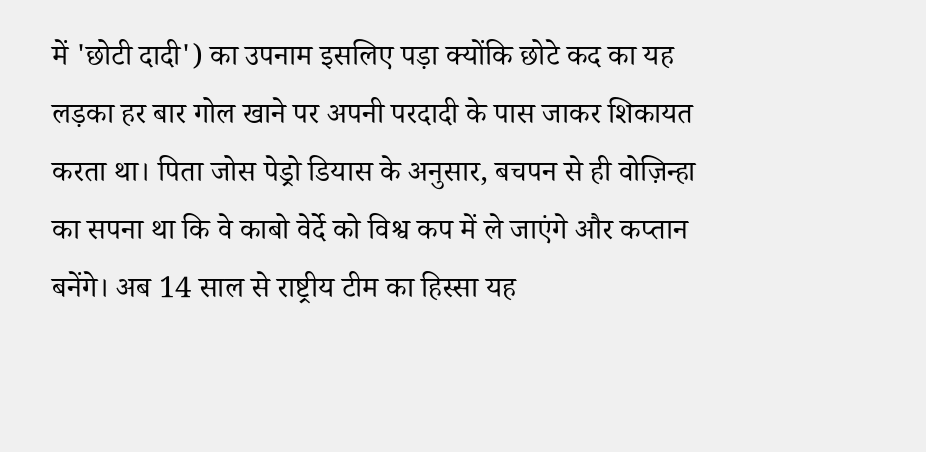में 'छोटी दादी') का उपनाम इसलिए पड़ा क्योंकि छोटे कद का यह लड़का हर बार गोल खाने पर अपनी परदादी के पास जाकर शिकायत करता था। पिता जोस पेड्रो डियास के अनुसार, बचपन से ही वोज़िन्हा का सपना था कि वे काबो वेर्दे को विश्व कप में ले जाएंगे और कप्तान बनेंगे। अब 14 साल से राष्ट्रीय टीम का हिस्सा यह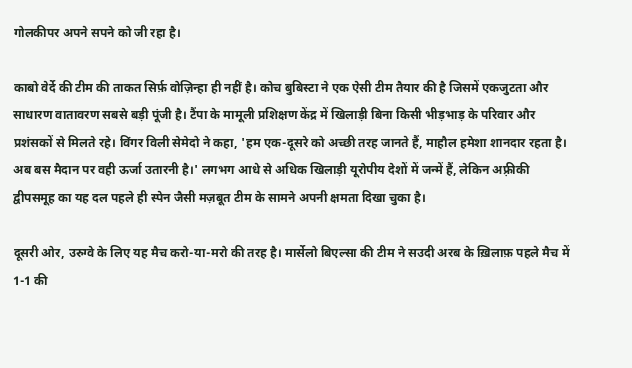गोलकीपर अपने सपने को जी रहा है।

काबो वेर्दे की टीम की ताकत सिर्फ़ वोज़िन्हा ही नहीं है। कोच बुबिस्टा ने एक ऐसी टीम तैयार की है जिसमें एकजुटता और साधारण वातावरण सबसे बड़ी पूंजी है। टैंपा के मामूली प्रशिक्षण केंद्र में खिलाड़ी बिना किसी भीड़भाड़ के परिवार और प्रशंसकों से मिलते रहे। विंगर विली सेमेदो ने कहा, 'हम एक-दूसरे को अच्छी तरह जानते हैं, माहौल हमेशा शानदार रहता है। अब बस मैदान पर वही ऊर्जा उतारनी है।' लगभग आधे से अधिक खिलाड़ी यूरोपीय देशों में जन्में हैं, लेकिन अफ़्रीकी द्वीपसमूह का यह दल पहले ही स्पेन जैसी मज़बूत टीम के सामने अपनी क्षमता दिखा चुका है।

दूसरी ओर, उरुग्वे के लिए यह मैच करो-या-मरो की तरह है। मार्सेलो बिएल्सा की टीम ने सउदी अरब के ख़िलाफ़ पहले मैच में 1-1 की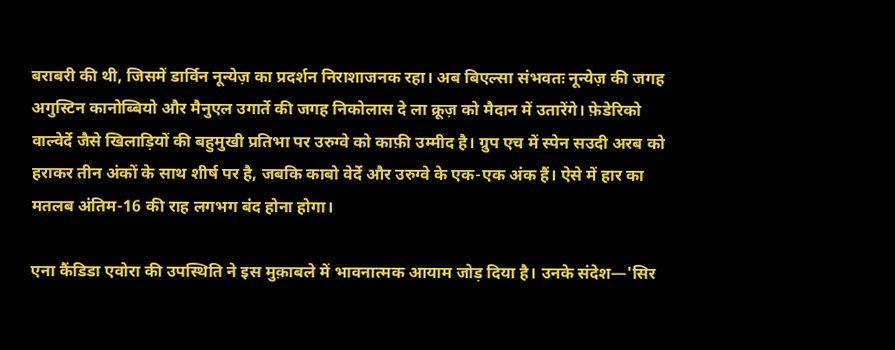बराबरी की थी, जिसमें डार्विन नून्येज़ का प्रदर्शन निराशाजनक रहा। अब बिएल्सा संभवतः नून्येज़ की जगह अगुस्टिन कानोब्बियो और मैनुएल उगार्ते की जगह निकोलास दे ला क्रूज़ को मैदान में उतारेंगे। फ़ेडेरिको वाल्वेर्दे जैसे खिलाड़ियों की बहुमुखी प्रतिभा पर उरुग्वे को काफ़ी उम्मीद है। ग्रुप एच में स्पेन सउदी अरब को हराकर तीन अंकों के साथ शीर्ष पर है, जबकि काबो वेर्दे और उरुग्वे के एक-एक अंक हैं। ऐसे में हार का मतलब अंतिम-16 की राह लगभग बंद होना होगा।

एना कैंडिडा एवोरा की उपस्थिति ने इस मुक़ाबले में भावनात्मक आयाम जोड़ दिया है। उनके संदेश—'सिर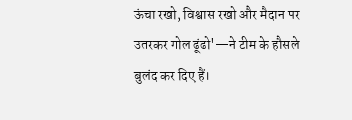ऊंचा रखो, विश्वास रखो और मैदान पर उतरकर गोल ढूंढो'—ने टीम के हौसले बुलंद कर दिए हैं।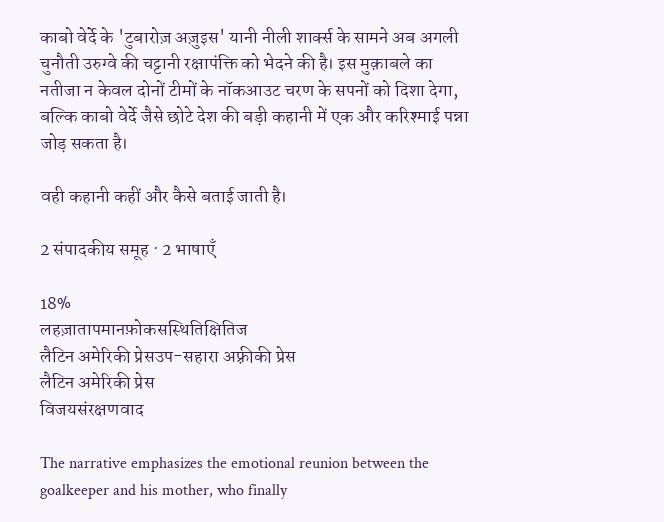काबो वेर्दे के 'टुबारोज़ अज़ुइस' यानी नीली शार्क्स के सामने अब अगली चुनौती उरुग्वे की चट्टानी रक्षापंक्ति को भेदने की है। इस मुक़ाबले का नतीजा न केवल दोनों टीमों के नॉकआउट चरण के सपनों को दिशा देगा, बल्कि काबो वेर्दे जैसे छोटे देश की बड़ी कहानी में एक और करिश्माई पन्ना जोड़ सकता है।

वही कहानी कहीं और कैसे बताई जाती है।

2 संपादकीय समूह · 2 भाषाएँ

18%
लहज़ातापमानफ़ोकसस्थितिक्षितिज
लैटिन अमेरिकी प्रेसउप-सहारा अफ़्रीकी प्रेस
लैटिन अमेरिकी प्रेस
विजयसंरक्षणवाद

The narrative emphasizes the emotional reunion between the goalkeeper and his mother, who finally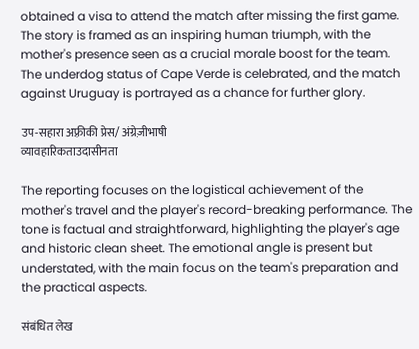obtained a visa to attend the match after missing the first game. The story is framed as an inspiring human triumph, with the mother's presence seen as a crucial morale boost for the team. The underdog status of Cape Verde is celebrated, and the match against Uruguay is portrayed as a chance for further glory.

उप-सहारा अफ़्रीकी प्रेस/ अंग्रेज़ीभाषी
व्यावहारिकताउदासीनता

The reporting focuses on the logistical achievement of the mother's travel and the player's record-breaking performance. The tone is factual and straightforward, highlighting the player's age and historic clean sheet. The emotional angle is present but understated, with the main focus on the team's preparation and the practical aspects.

संबंधित लेख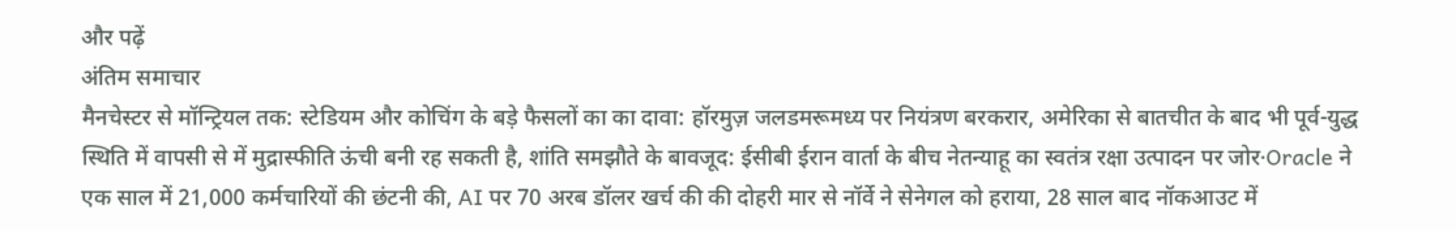और पढ़ें
अंतिम समाचार
मैनचेस्टर से मॉन्ट्रियल तक: स्टेडियम और कोचिंग के बड़े फैसलों का का दावा: हॉरमुज़ जलडमरूमध्य पर नियंत्रण बरकरार, अमेरिका से बातचीत के बाद भी पूर्व-युद्ध स्थिति में वापसी से में मुद्रास्फीति ऊंची बनी रह सकती है, शांति समझौते के बावजूद: ईसीबी ईरान वार्ता के बीच नेतन्याहू का स्वतंत्र रक्षा उत्पादन पर जोर·Oracle ने एक साल में 21,000 कर्मचारियों की छंटनी की, AI पर 70 अरब डॉलर खर्च की की दोहरी मार से नॉर्वे ने सेनेगल को हराया, 28 साल बाद नॉकआउट में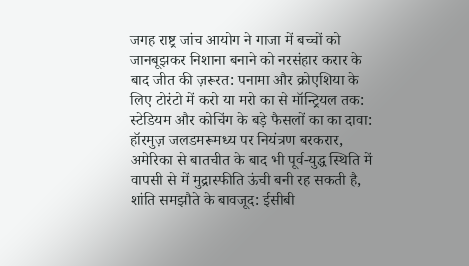जगह राष्ट्र जांच आयोग ने गाजा में बच्चों को जानबूझकर निशाना बनाने को नरसंहार करार के बाद जीत की ज़रूरत: पनामा और क्रोएशिया के लिए टोरंटो में करो या मरो का से मॉन्ट्रियल तक: स्टेडियम और कोचिंग के बड़े फैसलों का का दावा: हॉरमुज़ जलडमरूमध्य पर नियंत्रण बरकरार, अमेरिका से बातचीत के बाद भी पूर्व-युद्ध स्थिति में वापसी से में मुद्रास्फीति ऊंची बनी रह सकती है, शांति समझौते के बावजूद: ईसीबी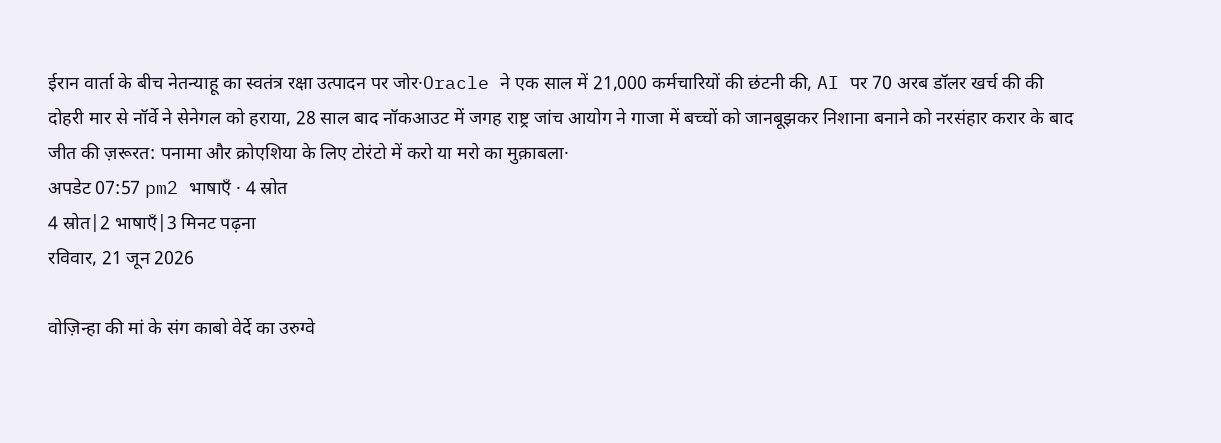ईरान वार्ता के बीच नेतन्याहू का स्वतंत्र रक्षा उत्पादन पर जोर·Oracle ने एक साल में 21,000 कर्मचारियों की छंटनी की, AI पर 70 अरब डॉलर खर्च की की दोहरी मार से नॉर्वे ने सेनेगल को हराया, 28 साल बाद नॉकआउट में जगह राष्ट्र जांच आयोग ने गाजा में बच्चों को जानबूझकर निशाना बनाने को नरसंहार करार के बाद जीत की ज़रूरत: पनामा और क्रोएशिया के लिए टोरंटो में करो या मरो का मुक़ाबला·
अपडेट 07:57 pm2 भाषाएँ · 4 स्रोत
4 स्रोत|2 भाषाएँ|3 मिनट पढ़ना
रविवार, 21 जून 2026

वोज़िन्हा की मां के संग काबो वेर्दे का उरुग्वे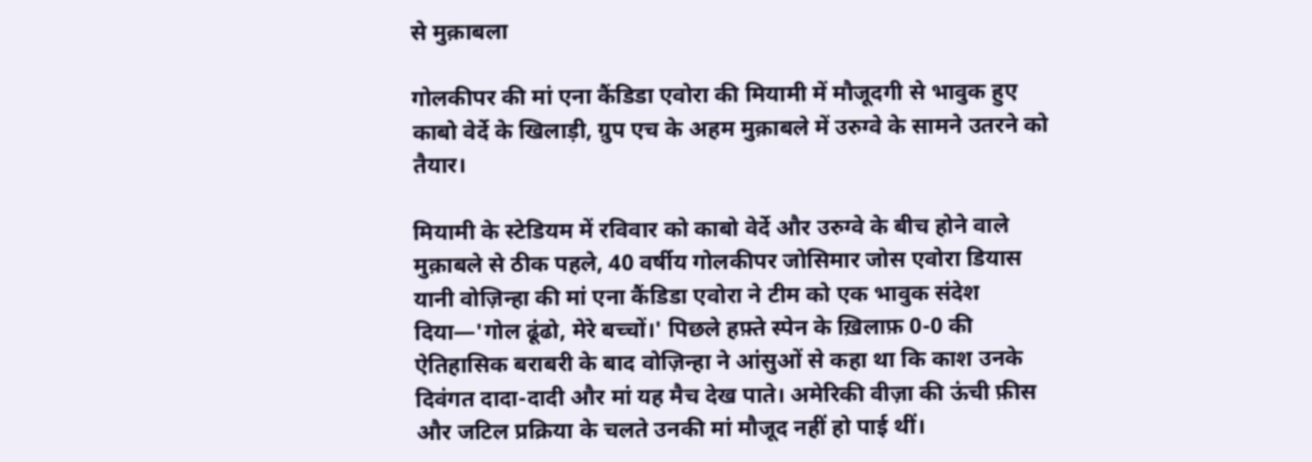से मुक़ाबला

गोलकीपर की मां एना कैंडिडा एवोरा की मियामी में मौजूदगी से भावुक हुए काबो वेर्दे के खिलाड़ी, ग्रुप एच के अहम मुक़ाबले में उरुग्वे के सामने उतरने को तैयार।

मियामी के स्टेडियम में रविवार को काबो वेर्दे और उरुग्वे के बीच होने वाले मुक़ाबले से ठीक पहले, 40 वर्षीय गोलकीपर जोसिमार जोस एवोरा डियास यानी वोज़िन्हा की मां एना कैंडिडा एवोरा ने टीम को एक भावुक संदेश दिया—'गोल ढूंढो, मेरे बच्चों।' पिछले हफ़्ते स्पेन के ख़िलाफ़ 0-0 की ऐतिहासिक बराबरी के बाद वोज़िन्हा ने आंसुओं से कहा था कि काश उनके दिवंगत दादा-दादी और मां यह मैच देख पाते। अमेरिकी वीज़ा की ऊंची फ़ीस और जटिल प्रक्रिया के चलते उनकी मां मौजूद नहीं हो पाई थीं।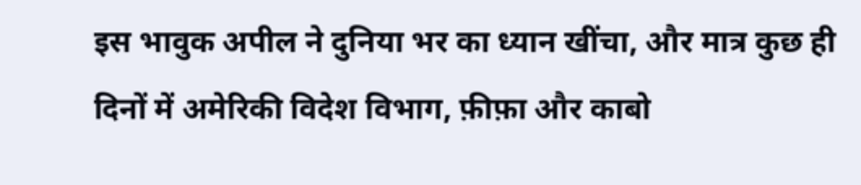इस भावुक अपील ने दुनिया भर का ध्यान खींचा, और मात्र कुछ ही दिनों में अमेरिकी विदेश विभाग, फ़ीफ़ा और काबो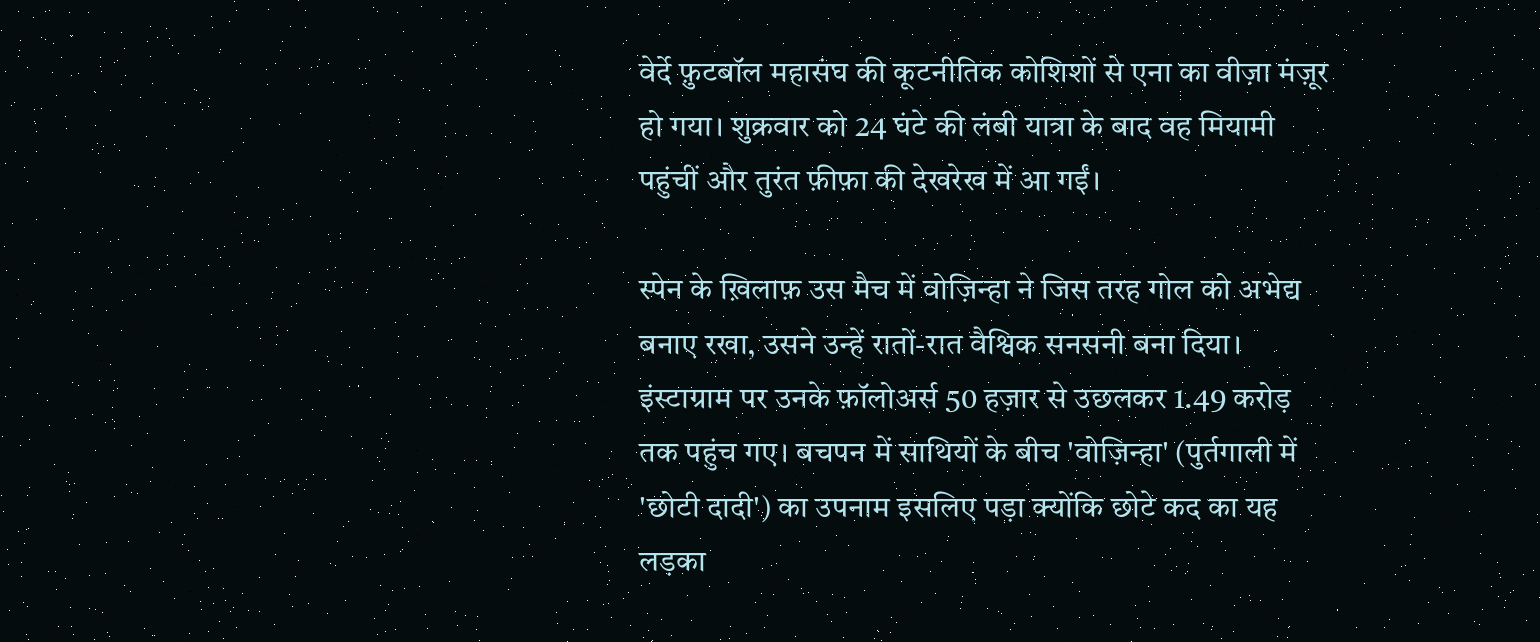वेर्दे फ़ुटबॉल महासंघ की कूटनीतिक कोशिशों से एना का वीज़ा मंज़ूर हो गया। शुक्रवार को 24 घंटे की लंबी यात्रा के बाद वह मियामी पहुंचीं और तुरंत फ़ीफ़ा की देखरेख में आ गईं।

स्पेन के ख़िलाफ़ उस मैच में वोज़िन्हा ने जिस तरह गोल को अभेद्य बनाए रखा, उसने उन्हें रातों-रात वैश्विक सनसनी बना दिया। इंस्टाग्राम पर उनके फ़ॉलोअर्स 50 हज़ार से उछलकर 1.49 करोड़ तक पहुंच गए। बचपन में साथियों के बीच 'वोज़िन्हा' (पुर्तगाली में 'छोटी दादी') का उपनाम इसलिए पड़ा क्योंकि छोटे कद का यह लड़का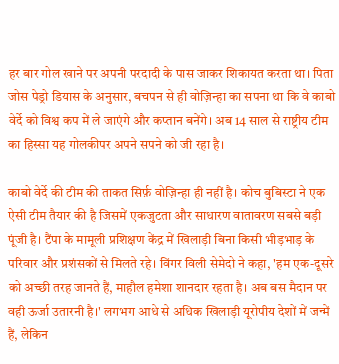हर बार गोल खाने पर अपनी परदादी के पास जाकर शिकायत करता था। पिता जोस पेड्रो डियास के अनुसार, बचपन से ही वोज़िन्हा का सपना था कि वे काबो वेर्दे को विश्व कप में ले जाएंगे और कप्तान बनेंगे। अब 14 साल से राष्ट्रीय टीम का हिस्सा यह गोलकीपर अपने सपने को जी रहा है।

काबो वेर्दे की टीम की ताकत सिर्फ़ वोज़िन्हा ही नहीं है। कोच बुबिस्टा ने एक ऐसी टीम तैयार की है जिसमें एकजुटता और साधारण वातावरण सबसे बड़ी पूंजी है। टैंपा के मामूली प्रशिक्षण केंद्र में खिलाड़ी बिना किसी भीड़भाड़ के परिवार और प्रशंसकों से मिलते रहे। विंगर विली सेमेदो ने कहा, 'हम एक-दूसरे को अच्छी तरह जानते हैं, माहौल हमेशा शानदार रहता है। अब बस मैदान पर वही ऊर्जा उतारनी है।' लगभग आधे से अधिक खिलाड़ी यूरोपीय देशों में जन्में हैं, लेकिन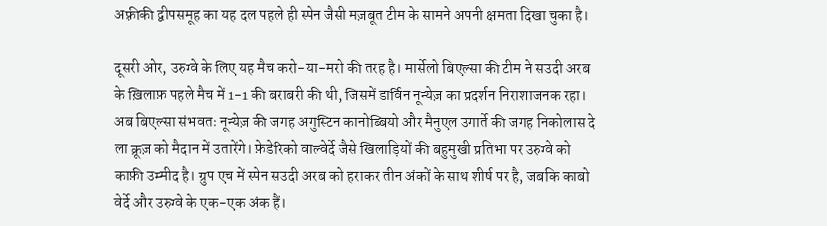अफ़्रीकी द्वीपसमूह का यह दल पहले ही स्पेन जैसी मज़बूत टीम के सामने अपनी क्षमता दिखा चुका है।

दूसरी ओर, उरुग्वे के लिए यह मैच करो-या-मरो की तरह है। मार्सेलो बिएल्सा की टीम ने सउदी अरब के ख़िलाफ़ पहले मैच में 1-1 की बराबरी की थी, जिसमें डार्विन नून्येज़ का प्रदर्शन निराशाजनक रहा। अब बिएल्सा संभवतः नून्येज़ की जगह अगुस्टिन कानोब्बियो और मैनुएल उगार्ते की जगह निकोलास दे ला क्रूज़ को मैदान में उतारेंगे। फ़ेडेरिको वाल्वेर्दे जैसे खिलाड़ियों की बहुमुखी प्रतिभा पर उरुग्वे को काफ़ी उम्मीद है। ग्रुप एच में स्पेन सउदी अरब को हराकर तीन अंकों के साथ शीर्ष पर है, जबकि काबो वेर्दे और उरुग्वे के एक-एक अंक हैं।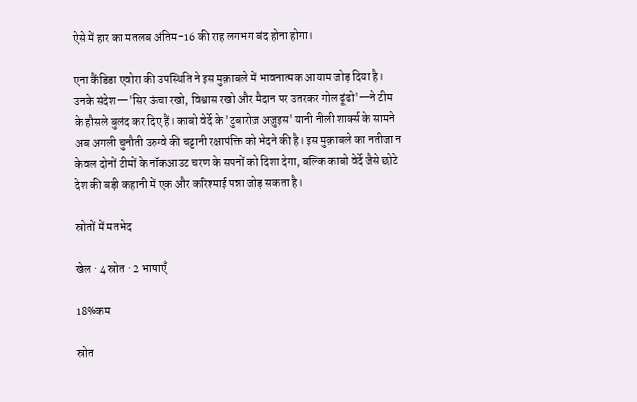ऐसे में हार का मतलब अंतिम-16 की राह लगभग बंद होना होगा।

एना कैंडिडा एवोरा की उपस्थिति ने इस मुक़ाबले में भावनात्मक आयाम जोड़ दिया है। उनके संदेश—'सिर ऊंचा रखो, विश्वास रखो और मैदान पर उतरकर गोल ढूंढो'—ने टीम के हौसले बुलंद कर दिए हैं। काबो वेर्दे के 'टुबारोज़ अज़ुइस' यानी नीली शार्क्स के सामने अब अगली चुनौती उरुग्वे की चट्टानी रक्षापंक्ति को भेदने की है। इस मुक़ाबले का नतीजा न केवल दोनों टीमों के नॉकआउट चरण के सपनों को दिशा देगा, बल्कि काबो वेर्दे जैसे छोटे देश की बड़ी कहानी में एक और करिश्माई पन्ना जोड़ सकता है।

स्रोतों में मतभेद

खेल · 4 स्रोत · 2 भाषाएँ

18%कम

स्रोत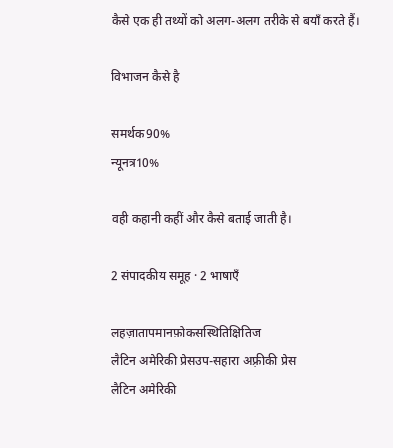कैसे एक ही तथ्यों को अलग-अलग तरीके से बयाँ करते हैं।

विभाजन कैसे है

समर्थक90%
न्यूनत्र10%

वही कहानी कहीं और कैसे बताई जाती है।

2 संपादकीय समूह · 2 भाषाएँ

लहज़ातापमानफ़ोकसस्थितिक्षितिज
लैटिन अमेरिकी प्रेसउप-सहारा अफ़्रीकी प्रेस
लैटिन अमेरिकी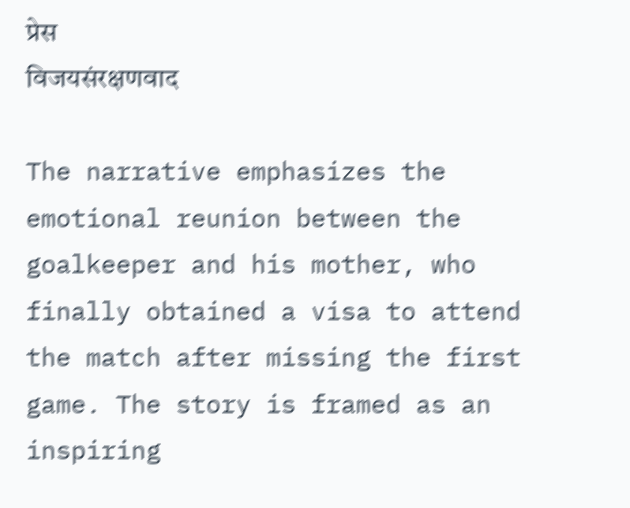प्रेस
विजयसंरक्षणवाद

The narrative emphasizes the emotional reunion between the goalkeeper and his mother, who finally obtained a visa to attend the match after missing the first game. The story is framed as an inspiring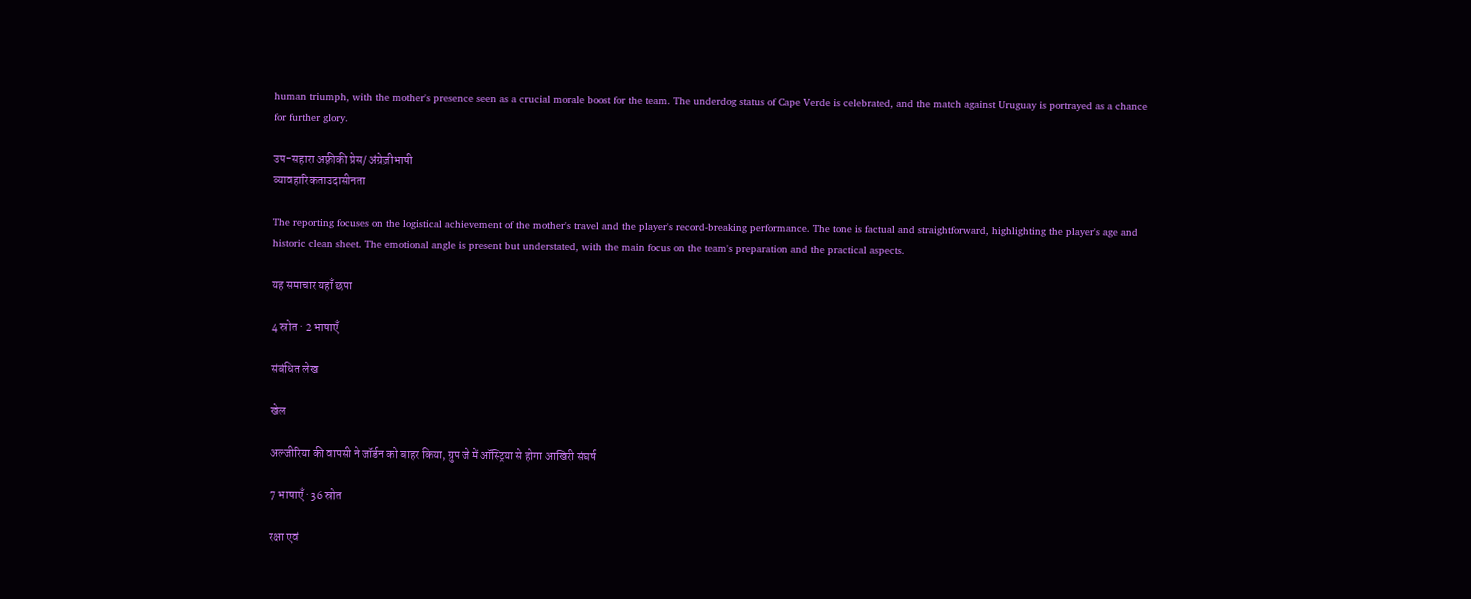human triumph, with the mother's presence seen as a crucial morale boost for the team. The underdog status of Cape Verde is celebrated, and the match against Uruguay is portrayed as a chance for further glory.

उप-सहारा अफ़्रीकी प्रेस/ अंग्रेज़ीभाषी
व्यावहारिकताउदासीनता

The reporting focuses on the logistical achievement of the mother's travel and the player's record-breaking performance. The tone is factual and straightforward, highlighting the player's age and historic clean sheet. The emotional angle is present but understated, with the main focus on the team's preparation and the practical aspects.

यह समाचार यहाँ छपा

4 स्रोत · 2 भाषाएँ

संबंधित लेख

खेल

अल्जीरिया की वापसी ने जॉर्डन को बाहर किया, ग्रुप जे में ऑस्ट्रिया से होगा आखिरी संघर्ष

7 भाषाएँ · 36 स्रोत

रक्षा एवं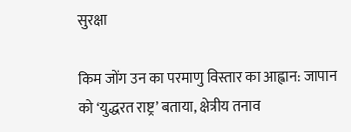सुरक्षा

किम जोंग उन का परमाणु विस्तार का आह्वान: जापान को ‘युद्धरत राष्ट्र’ बताया, क्षेत्रीय तनाव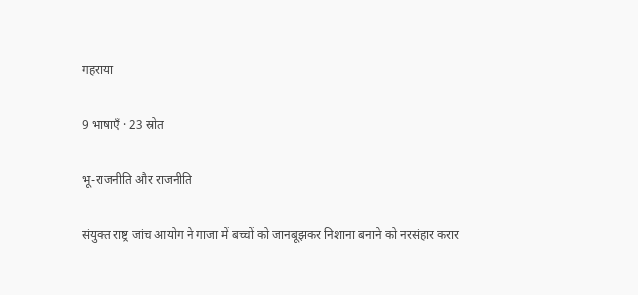गहराया

9 भाषाएँ · 23 स्रोत

भू-राजनीति और राजनीति

संयुक्त राष्ट्र जांच आयोग ने गाजा में बच्चों को जानबूझकर निशाना बनाने को नरसंहार करार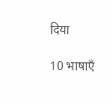दिया

10 भाषाएँ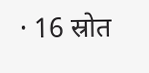· 16 स्रोत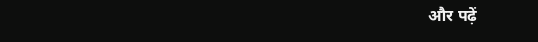और पढ़ें